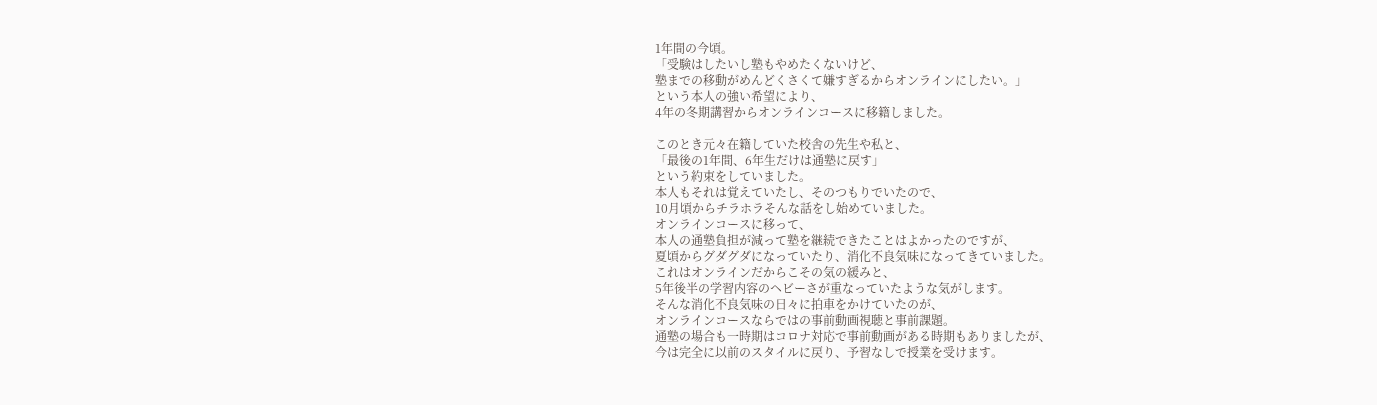1年間の今頃。
「受験はしたいし塾もやめたくないけど、
塾までの移動がめんどくさくて嫌すぎるからオンラインにしたい。」
という本人の強い希望により、
4年の冬期講習からオンラインコースに移籍しました。

このとき元々在籍していた校舎の先生や私と、
「最後の1年間、6年生だけは通塾に戻す」
という約束をしていました。
本人もそれは覚えていたし、そのつもりでいたので、
10月頃からチラホラそんな話をし始めていました。
オンラインコースに移って、
本人の通塾負担が減って塾を継続できたことはよかったのですが、
夏頃からグダグダになっていたり、消化不良気味になってきていました。
これはオンラインだからこその気の緩みと、
5年後半の学習内容のヘビーさが重なっていたような気がします。
そんな消化不良気味の日々に拍車をかけていたのが、
オンラインコースならではの事前動画視聴と事前課題。
通塾の場合も一時期はコロナ対応で事前動画がある時期もありましたが、
今は完全に以前のスタイルに戻り、予習なしで授業を受けます。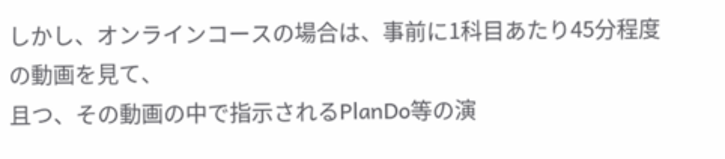しかし、オンラインコースの場合は、事前に1科目あたり45分程度の動画を見て、
且つ、その動画の中で指示されるPlanDo等の演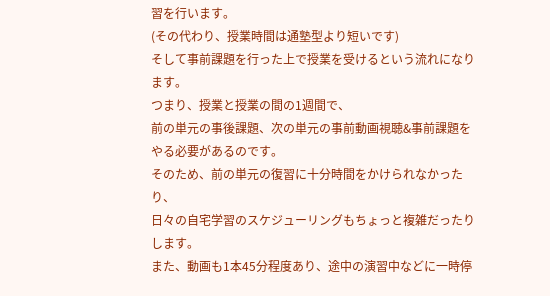習を行います。
(その代わり、授業時間は通塾型より短いです)
そして事前課題を行った上で授業を受けるという流れになります。
つまり、授業と授業の間の1週間で、
前の単元の事後課題、次の単元の事前動画視聴&事前課題をやる必要があるのです。
そのため、前の単元の復習に十分時間をかけられなかったり、
日々の自宅学習のスケジューリングもちょっと複雑だったりします。
また、動画も1本45分程度あり、途中の演習中などに一時停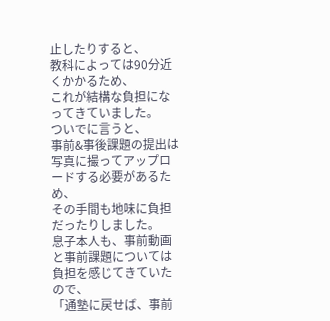止したりすると、
教科によっては90分近くかかるため、
これが結構な負担になってきていました。
ついでに言うと、
事前&事後課題の提出は写真に撮ってアップロードする必要があるため、
その手間も地味に負担だったりしました。
息子本人も、事前動画と事前課題については負担を感じてきていたので、
「通塾に戻せば、事前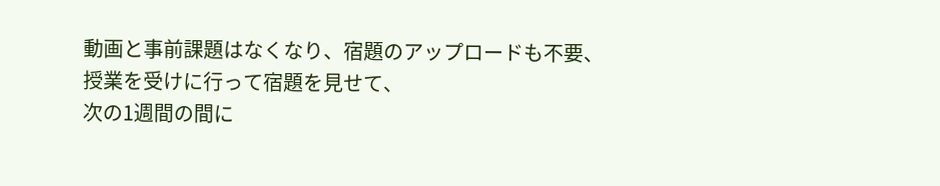動画と事前課題はなくなり、宿題のアップロードも不要、
授業を受けに行って宿題を見せて、
次の1週間の間に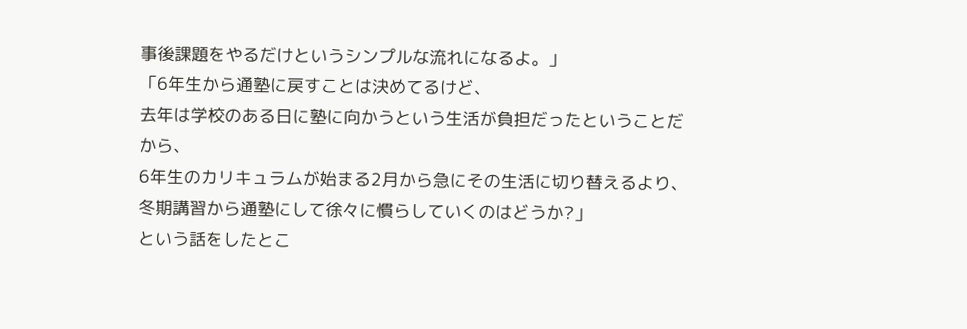事後課題をやるだけというシンプルな流れになるよ。」
「6年生から通塾に戻すことは決めてるけど、
去年は学校のある日に塾に向かうという生活が負担だったということだから、
6年生のカリキュラムが始まる2月から急にその生活に切り替えるより、
冬期講習から通塾にして徐々に慣らしていくのはどうか?」
という話をしたとこ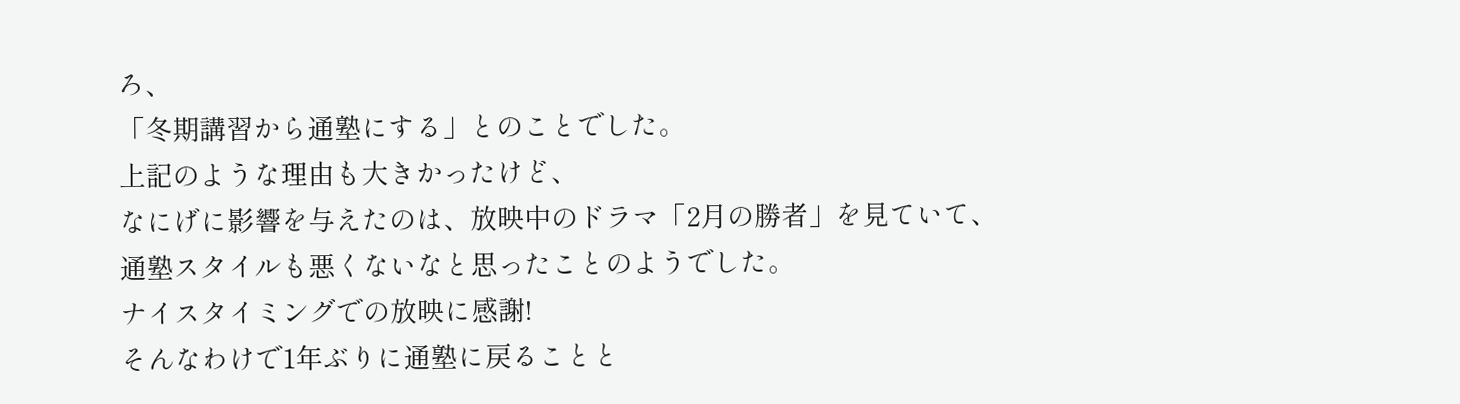ろ、
「冬期講習から通塾にする」とのことでした。
上記のような理由も大きかったけど、
なにげに影響を与えたのは、放映中のドラマ「2月の勝者」を見ていて、
通塾スタイルも悪くないなと思ったことのようでした。
ナイスタイミングでの放映に感謝!
そんなわけで1年ぶりに通塾に戻ることと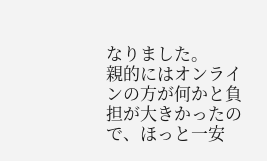なりました。
親的にはオンラインの方が何かと負担が大きかったので、ほっと一安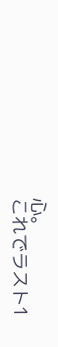心。
これでラスト1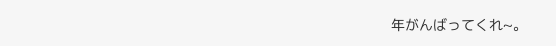年がんばってくれ~。